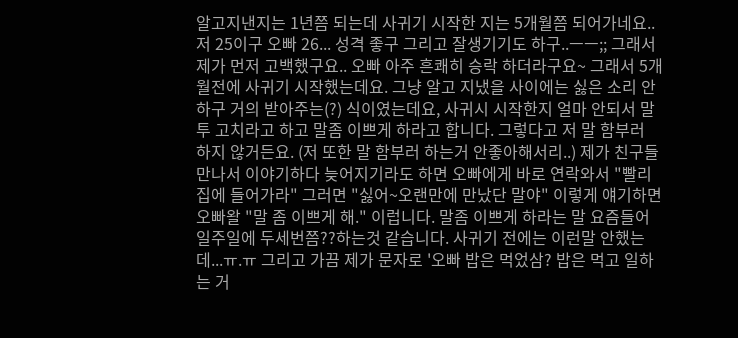알고지낸지는 1년쯤 되는데 사귀기 시작한 지는 5개월쯤 되어가네요.. 저 25이구 오빠 26... 성격 좋구 그리고 잘생기기도 하구..ㅡㅡ;; 그래서 제가 먼저 고백했구요.. 오빠 아주 흔쾌히 승락 하더라구요~ 그래서 5개월전에 사귀기 시작했는데요. 그냥 알고 지냈을 사이에는 싫은 소리 안하구 거의 받아주는(?) 식이였는데요, 사귀시 시작한지 얼마 안되서 말투 고치라고 하고 말좀 이쁘게 하라고 합니다. 그렇다고 저 말 함부러 하지 않거든요. (저 또한 말 함부러 하는거 안좋아해서리..) 제가 친구들 만나서 이야기하다 늦어지기라도 하면 오빠에게 바로 연락와서 "빨리 집에 들어가라" 그러면 "싫어~오랜만에 만났단 말야" 이렇게 얘기하면 오빠왈 "말 좀 이쁘게 해." 이럽니다. 말좀 이쁘게 하라는 말 요즘들어 일주일에 두세번쯤??하는것 같습니다. 사귀기 전에는 이런말 안했는데...ㅠ.ㅠ 그리고 가끔 제가 문자로 '오빠 밥은 먹었삼? 밥은 먹고 일하는 거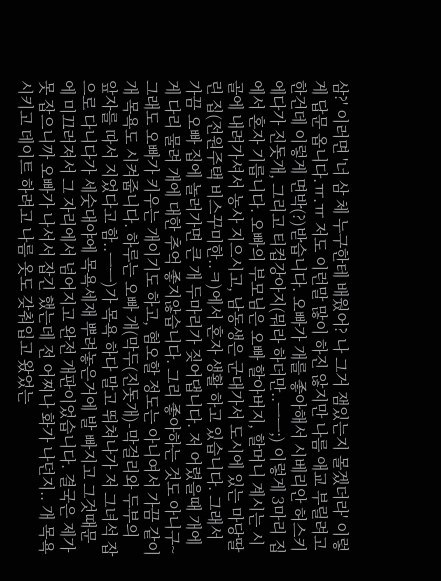삼?' 이러면 '너 삼 체 누구한테 배웠어? 나 그거 잼있는지 몰겠더라' 이렇게 답문 옵니다.ㅠ.ㅠ 저도 이런말 많이 하진 않지만 나름 애교 부릴려고 한건데 이렇게 면박(?)받습니다. 오빠가 개를 좋아해서 시베리안 허스키에다가 진돗개, 그리고 티컵강아지(뭐라 하더만..ㅡㅡ;) 이렇게 3마리 집에서 혼자 기릅니다. 오빠의 부모님은 오빠 할아버지, 할머니 계시는 시골에 내려가셔서 농사 지으시고, 남동생은 군대가서 도시에 있는 마당딸린 집(전원주택 비스꾸미한..ㅋ)에서 혼자 생활 하고 있습니다. 그래서 가끔 오빠 집에 놀러가면 큰 개 두마리가 짖어댑니다. 저 어렸을때 개에게 다리 물려 개에 대한 추억 좋지않습니다. 그리 좋아하는 것도 아니구~ 그래도 오빠가 키우는 개이기도 하고, 혐오할 정도는 아니여서 가끔 같이 개 목욕도 시켜줍니다. 하루는 오빠 개(막두(진돗개)-막걸리와 두부의 앞자를 따서 지었다고 함..ㅡㅡ)가 목욕 하다 말고 뛰쳐나가 저 그녀석 잡으로 다니다가 세숫대야에 목욕세재 뿌려놓은거에 발 빠지고 그것때문에 미끄러져서 그 자리에서 넘어지고 완전 개판이었습니다. 결국은 제가 못 잡으니까 오빠가 나서서 잡긴 했는데 전 어찌나 화가 나던지.. 개 목욕시키고 데이트 하려고 나름 옷도 갖춰입고 왔었는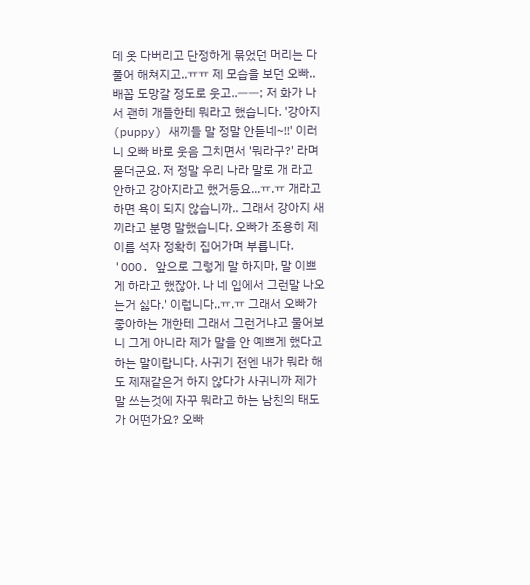데 옷 다버리고 단정하게 묶었던 머리는 다 풀어 해쳐지고..ㅠㅠ 제 모습을 보던 오빠.. 배꼽 도망갈 정도로 웃고..ㅡㅡ; 저 화가 나서 괜히 개들한테 뭐라고 했습니다. '강아지(puppy) 새끼들 말 정말 안듣네~!!' 이러니 오빠 바로 웃음 그치면서 '뭐라구?' 라며 묻더군요. 저 정말 우리 나라 말로 개 라고 안하고 강아지라고 했거등요...ㅠ.ㅠ 개라고 하면 욕이 되지 않습니까.. 그래서 강아지 새끼라고 분명 말했습니다. 오빠가 조용히 제 이름 석자 정확히 집어가며 부릅니다. 'OOO. 앞으로 그렇게 말 하지마, 말 이쁘게 하라고 했잖아. 나 네 입에서 그런말 나오는거 싫다.' 이럽니다..ㅠ.ㅠ 그래서 오빠가 좋아하는 개한테 그래서 그런거냐고 물어보니 그게 아니라 제가 말을 안 예쁘게 했다고 하는 말이랍니다. 사귀기 전엔 내가 뭐라 해도 제재같은거 하지 않다가 사귀니까 제가 말 쓰는것에 자꾸 뭐라고 하는 남친의 태도가 어떤가요? 오빠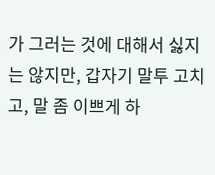가 그러는 것에 대해서 싫지는 않지만, 갑자기 말투 고치고, 말 좀 이쁘게 하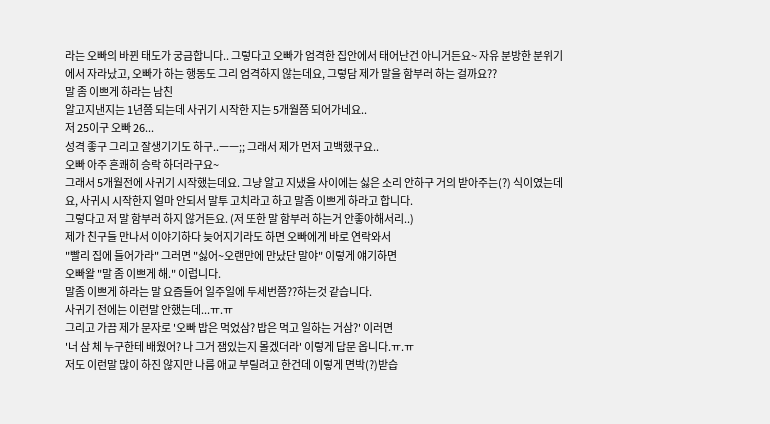라는 오빠의 바뀐 태도가 궁금합니다.. 그렇다고 오빠가 엄격한 집안에서 태어난건 아니거든요~ 자유 분방한 분위기에서 자라났고, 오빠가 하는 행동도 그리 엄격하지 않는데요, 그렇담 제가 말을 함부러 하는 걸까요??
말 좀 이쁘게 하라는 남친
알고지낸지는 1년쯤 되는데 사귀기 시작한 지는 5개월쯤 되어가네요..
저 25이구 오빠 26...
성격 좋구 그리고 잘생기기도 하구..ㅡㅡ;; 그래서 제가 먼저 고백했구요..
오빠 아주 흔쾌히 승락 하더라구요~
그래서 5개월전에 사귀기 시작했는데요. 그냥 알고 지냈을 사이에는 싫은 소리 안하구 거의 받아주는(?) 식이였는데요, 사귀시 시작한지 얼마 안되서 말투 고치라고 하고 말좀 이쁘게 하라고 합니다.
그렇다고 저 말 함부러 하지 않거든요. (저 또한 말 함부러 하는거 안좋아해서리..)
제가 친구들 만나서 이야기하다 늦어지기라도 하면 오빠에게 바로 연락와서
"빨리 집에 들어가라" 그러면 "싫어~오랜만에 만났단 말야" 이렇게 얘기하면
오빠왈 "말 좀 이쁘게 해." 이럽니다.
말좀 이쁘게 하라는 말 요즘들어 일주일에 두세번쯤??하는것 같습니다.
사귀기 전에는 이런말 안했는데...ㅠ.ㅠ
그리고 가끔 제가 문자로 '오빠 밥은 먹었삼? 밥은 먹고 일하는 거삼?' 이러면
'너 삼 체 누구한테 배웠어? 나 그거 잼있는지 몰겠더라' 이렇게 답문 옵니다.ㅠ.ㅠ
저도 이런말 많이 하진 않지만 나름 애교 부릴려고 한건데 이렇게 면박(?)받습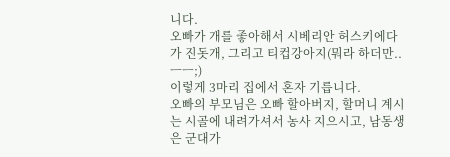니다.
오빠가 개를 좋아해서 시베리안 허스키에다가 진돗개, 그리고 티컵강아지(뭐라 하더만..ㅡㅡ;)
이렇게 3마리 집에서 혼자 기릅니다.
오빠의 부모님은 오빠 할아버지, 할머니 계시는 시골에 내려가셔서 농사 지으시고, 남동생은 군대가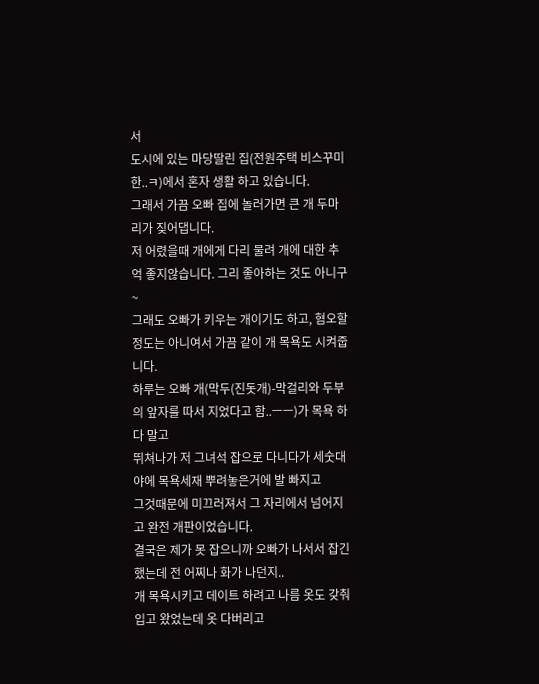서
도시에 있는 마당딸린 집(전원주택 비스꾸미한..ㅋ)에서 혼자 생활 하고 있습니다.
그래서 가끔 오빠 집에 놀러가면 큰 개 두마리가 짖어댑니다.
저 어렸을때 개에게 다리 물려 개에 대한 추억 좋지않습니다. 그리 좋아하는 것도 아니구~
그래도 오빠가 키우는 개이기도 하고, 혐오할 정도는 아니여서 가끔 같이 개 목욕도 시켜줍니다.
하루는 오빠 개(막두(진돗개)-막걸리와 두부의 앞자를 따서 지었다고 함..ㅡㅡ)가 목욕 하다 말고
뛰쳐나가 저 그녀석 잡으로 다니다가 세숫대야에 목욕세재 뿌려놓은거에 발 빠지고
그것때문에 미끄러져서 그 자리에서 넘어지고 완전 개판이었습니다.
결국은 제가 못 잡으니까 오빠가 나서서 잡긴 했는데 전 어찌나 화가 나던지..
개 목욕시키고 데이트 하려고 나름 옷도 갖춰입고 왔었는데 옷 다버리고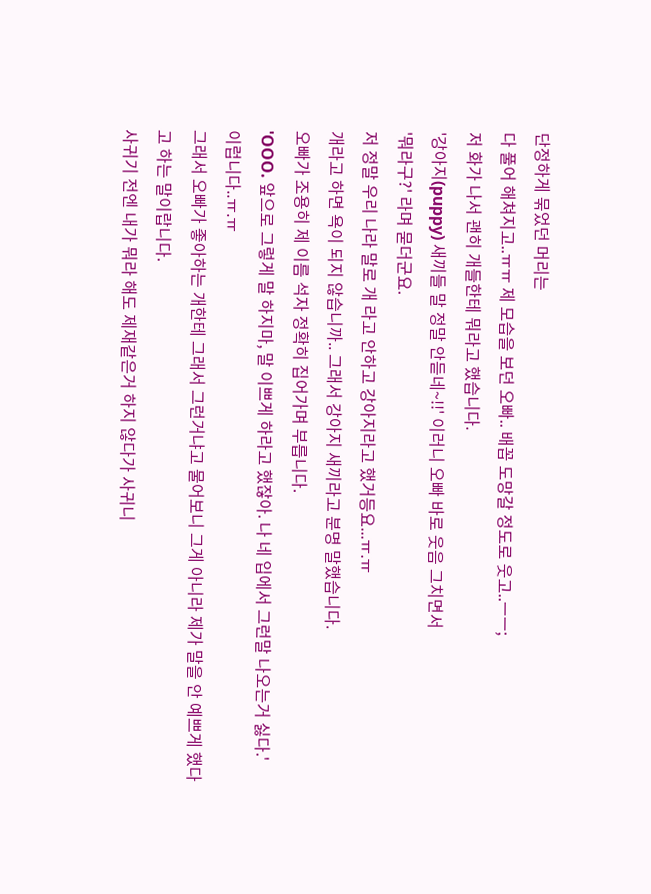단정하게 묶었던 머리는
다 풀어 해쳐지고..ㅠㅠ 제 모습을 보던 오빠.. 배꼽 도망갈 정도로 웃고..ㅡㅡ;
저 화가 나서 괜히 개들한테 뭐라고 했습니다.
'강아지(puppy) 새끼들 말 정말 안듣네~!!' 이러니 오빠 바로 웃음 그치면서
'뭐라구?' 라며 묻더군요.
저 정말 우리 나라 말로 개 라고 안하고 강아지라고 했거등요...ㅠ.ㅠ
개라고 하면 욕이 되지 않습니까.. 그래서 강아지 새끼라고 분명 말했습니다.
오빠가 조용히 제 이름 석자 정확히 집어가며 부릅니다.
'OOO. 앞으로 그렇게 말 하지마, 말 이쁘게 하라고 했잖아. 나 네 입에서 그런말 나오는거 싫다.'
이럽니다..ㅠ.ㅠ
그래서 오빠가 좋아하는 개한테 그래서 그런거냐고 물어보니 그게 아니라 제가 말을 안 예쁘게 했다고 하는 말이랍니다.
사귀기 전엔 내가 뭐라 해도 제재같은거 하지 않다가 사귀니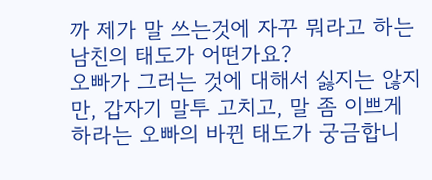까 제가 말 쓰는것에 자꾸 뭐라고 하는 남친의 태도가 어떤가요?
오빠가 그러는 것에 대해서 싫지는 않지만, 갑자기 말투 고치고, 말 좀 이쁘게 하라는 오빠의 바뀐 태도가 궁금합니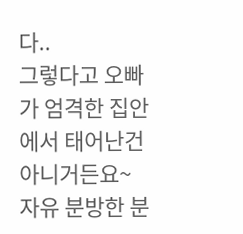다..
그렇다고 오빠가 엄격한 집안에서 태어난건 아니거든요~
자유 분방한 분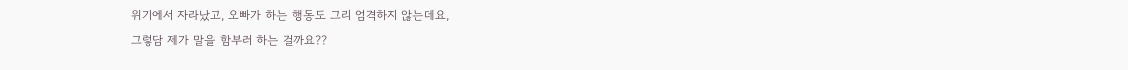위기에서 자라났고, 오빠가 하는 행동도 그리 엄격하지 않는데요,
그렇담 제가 말을 함부러 하는 걸까요??